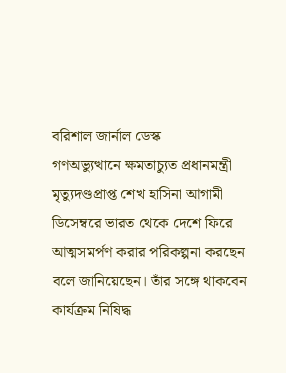বরিশাল জার্নাল ডেস্ক
গণঅভ্যুত্থানে ক্ষমতাচ্যুত প্রধানমন্ত্রী মৃত্যুদণ্ডপ্রাপ্ত শেখ হাসিনা আগামী ডিসেম্বরে ভারত থেকে দেশে ফিরে আত্মসমর্পণ করার পরিকল্পনা করছেন বলে জানিয়েছেন। তাঁর সঙ্গে থাকবেন কার্যক্রম নিষিদ্ধ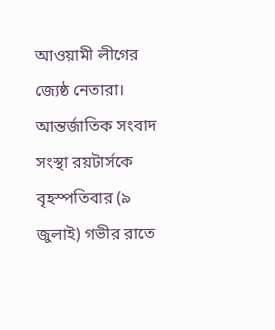আওয়ামী লীগের জ্যেষ্ঠ নেতারা। আন্তর্জাতিক সংবাদ সংস্থা রয়টার্সকে বৃহস্পতিবার (৯ জুলাই) গভীর রাতে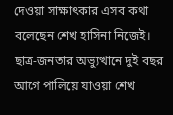দেওয়া সাক্ষাৎকার এসব কথা বলেছেন শেখ হাসিনা নিজেই।
ছাত্র-জনতার অভ্যুত্থানে দুই বছর আগে পালিয়ে যাওয়া শেখ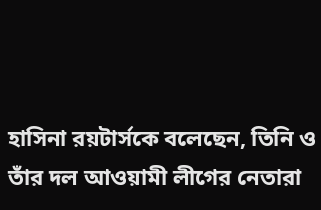হাসিনা রয়টার্সকে বলেছেন, তিনি ও তাঁর দল আওয়ামী লীগের নেতারা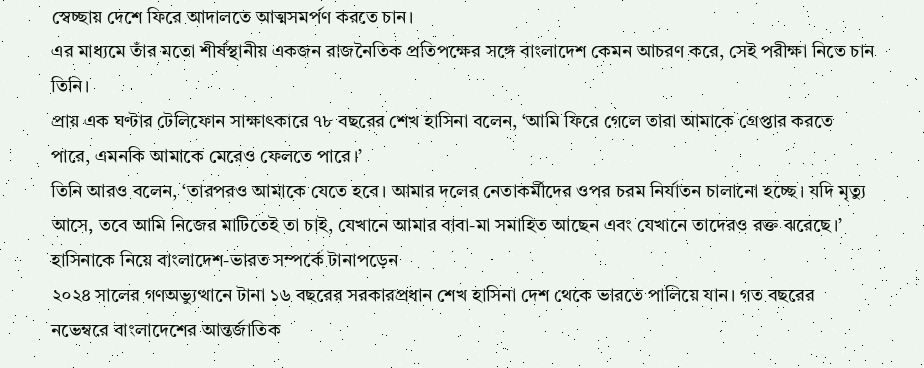স্বেচ্ছায় দেশে ফিরে আদালতে আত্মসমর্পণ করতে চান।
এর মাধ্যমে তাঁর মতো শীর্ষস্থানীয় একজন রাজনৈতিক প্রতিপক্ষের সঙ্গে বাংলাদেশ কেমন আচরণ করে, সেই পরীক্ষা নিতে চান তিনি।
প্রায় এক ঘণ্টার টেলিফোন সাক্ষাৎকারে ৭৮ বছরের শেখ হাসিনা বলেন, ‘আমি ফিরে গেলে তারা আমাকে গ্রেপ্তার করতে পারে, এমনকি আমাকে মেরেও ফেলতে পারে।’
তিনি আরও বলেন, ‘তারপরও আমাকে যেতে হবে। আমার দলের নেতাকর্মীদের ওপর চরম নির্যাতন চালানো হচ্ছে। যদি মৃত্যু আসে, তবে আমি নিজের মাটিতেই তা চাই, যেখানে আমার বাবা-মা সমাহিত আছেন এবং যেখানে তাদেরও রক্ত ঝরেছে।’
হাসিনাকে নিয়ে বাংলাদেশ-ভারত সম্পর্কে টানাপড়েন
২০২৪ সালের গণঅভ্যুত্থানে টানা ১৬ বছরের সরকারপ্রধান শেখ হাসিনা দেশ থেকে ভারতে পালিয়ে যান। গত বছরের নভেম্বরে বাংলাদেশের আন্তর্জাতিক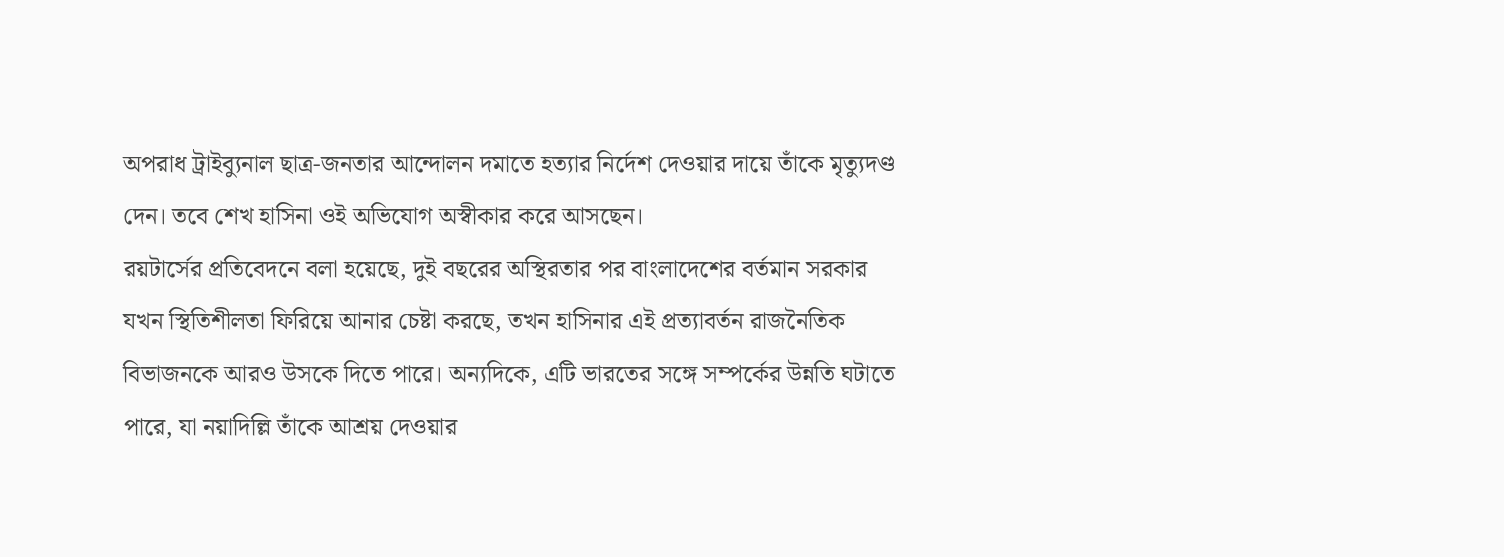অপরাধ ট্রাইব্যুনাল ছাত্র-জনতার আন্দোলন দমাতে হত্যার নির্দেশ দেওয়ার দায়ে তাঁকে মৃত্যুদণ্ড দেন। তবে শেখ হাসিনা ওই অভিযোগ অস্বীকার করে আসছেন।
রয়টার্সের প্রতিবেদনে বলা হয়েছে, দুই বছরের অস্থিরতার পর বাংলাদেশের বর্তমান সরকার যখন স্থিতিশীলতা ফিরিয়ে আনার চেষ্টা করছে, তখন হাসিনার এই প্রত্যাবর্তন রাজনৈতিক বিভাজনকে আরও উসকে দিতে পারে। অন্যদিকে, এটি ভারতের সঙ্গে সম্পর্কের উন্নতি ঘটাতে পারে, যা নয়াদিল্লি তাঁকে আশ্রয় দেওয়ার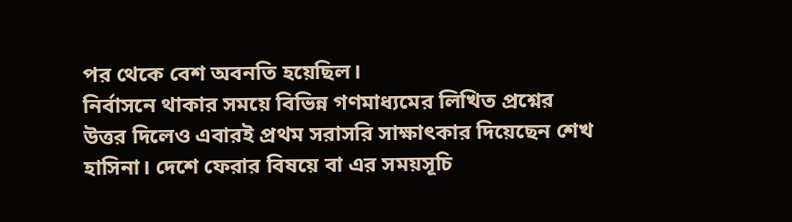পর থেকে বেশ অবনতি হয়েছিল।
নির্বাসনে থাকার সময়ে বিভিন্ন গণমাধ্যমের লিখিত প্রশ্নের উত্তর দিলেও এবারই প্রথম সরাসরি সাক্ষাৎকার দিয়েছেন শেখ হাসিনা। দেশে ফেরার বিষয়ে বা এর সময়সূচি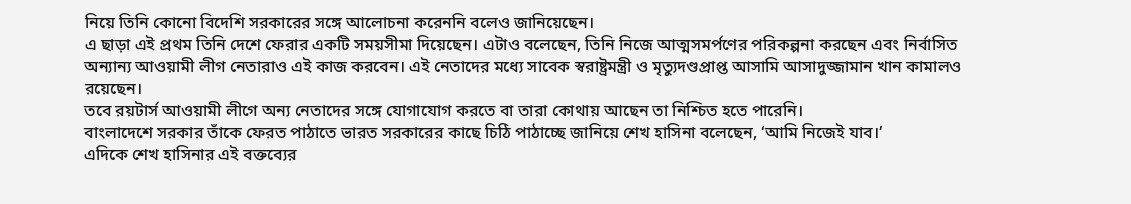নিয়ে তিনি কোনো বিদেশি সরকারের সঙ্গে আলোচনা করেননি বলেও জানিয়েছেন।
এ ছাড়া এই প্রথম তিনি দেশে ফেরার একটি সময়সীমা দিয়েছেন। এটাও বলেছেন, তিনি নিজে আত্মসমর্পণের পরিকল্পনা করছেন এবং নির্বাসিত অন্যান্য আওয়ামী লীগ নেতারাও এই কাজ করবেন। এই নেতাদের মধ্যে সাবেক স্বরাষ্ট্রমন্ত্রী ও মৃত্যুদণ্ডপ্রাপ্ত আসামি আসাদুজ্জামান খান কামালও রয়েছেন।
তবে রয়টার্স আওয়ামী লীগে অন্য নেতাদের সঙ্গে যোগাযোগ করতে বা তারা কোথায় আছেন তা নিশ্চিত হতে পারেনি।
বাংলাদেশে সরকার তাঁকে ফেরত পাঠাতে ভারত সরকারের কাছে চিঠি পাঠাচ্ছে জানিয়ে শেখ হাসিনা বলেছেন, ‘আমি নিজেই যাব।’
এদিকে শেখ হাসিনার এই বক্তব্যের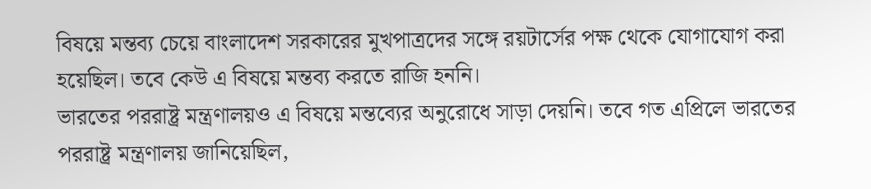বিষয়ে মন্তব্য চেয়ে বাংলাদেশ সরকারের মুখপাত্রদের সঙ্গে রয়টার্সের পক্ষ থেকে যোগাযোগ করা হয়েছিল। তবে কেউ এ বিষয়ে মন্তব্য করতে রাজি হননি।
ভারতের পররাষ্ট্র মন্ত্রণালয়ও এ বিষয়ে মন্তব্যের অনুরোধে সাড়া দেয়নি। তবে গত এপ্রিলে ভারতের পররাষ্ট্র মন্ত্রণালয় জানিয়েছিল,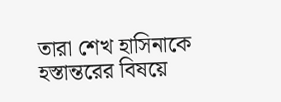তারা শেখ হাসিনাকে হস্তান্তরের বিষয়ে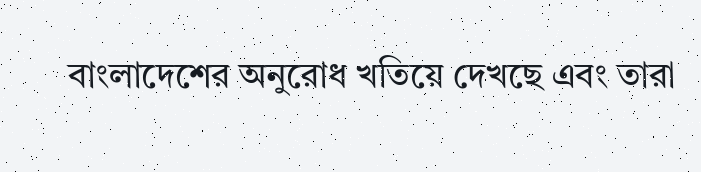বাংলাদেশের অনুরোধ খতিয়ে দেখছে এবং তারা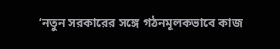‘নতুন সরকারের সঙ্গে গঠনমূলকভাবে কাজ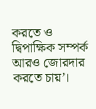করতে ও দ্বিপাক্ষিক সম্পর্ক আরও জোরদার করতে চায়’।